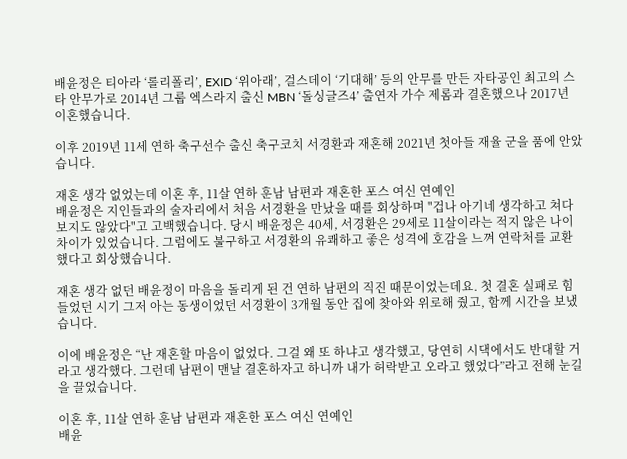배윤정은 티아라 ‘롤리폴리’, EXID ‘위아래’, 걸스데이 ‘기대해’ 등의 안무를 만든 자타공인 최고의 스타 안무가로 2014년 그룹 엑스라지 출신 MBN ‘돌싱글즈4’ 출연자 가수 제롬과 결혼했으나 2017년 이혼했습니다.

이후 2019년 11세 연하 축구선수 출신 축구코치 서경환과 재혼해 2021년 첫아들 재율 군을 품에 안았습니다.

재혼 생각 없었는데 이혼 후, 11살 연하 훈남 남편과 재혼한 포스 여신 연예인
배윤정은 지인들과의 술자리에서 처음 서경환을 만났을 때를 회상하며 "겁나 아기네 생각하고 쳐다보지도 않았다"고 고백했습니다. 당시 배윤정은 40세, 서경환은 29세로 11살이라는 적지 않은 나이 차이가 있었습니다. 그럼에도 불구하고 서경환의 유쾌하고 좋은 성격에 호감을 느껴 연락처를 교환했다고 회상했습니다.

재혼 생각 없던 배윤정이 마음을 돌리게 된 건 연하 남편의 직진 때문이었는데요. 첫 결혼 실패로 힘들었던 시기 그저 아는 동생이었던 서경환이 3개월 동안 집에 찾아와 위로해 줬고, 함께 시간을 보냈습니다.

이에 배윤정은 “난 재혼할 마음이 없었다. 그걸 왜 또 하냐고 생각했고, 당연히 시댁에서도 반대할 거라고 생각했다. 그런데 남편이 맨날 결혼하자고 하니까 내가 허락받고 오라고 했었다”라고 전해 눈길을 끌었습니다.

이혼 후, 11살 연하 훈남 남편과 재혼한 포스 여신 연예인
배윤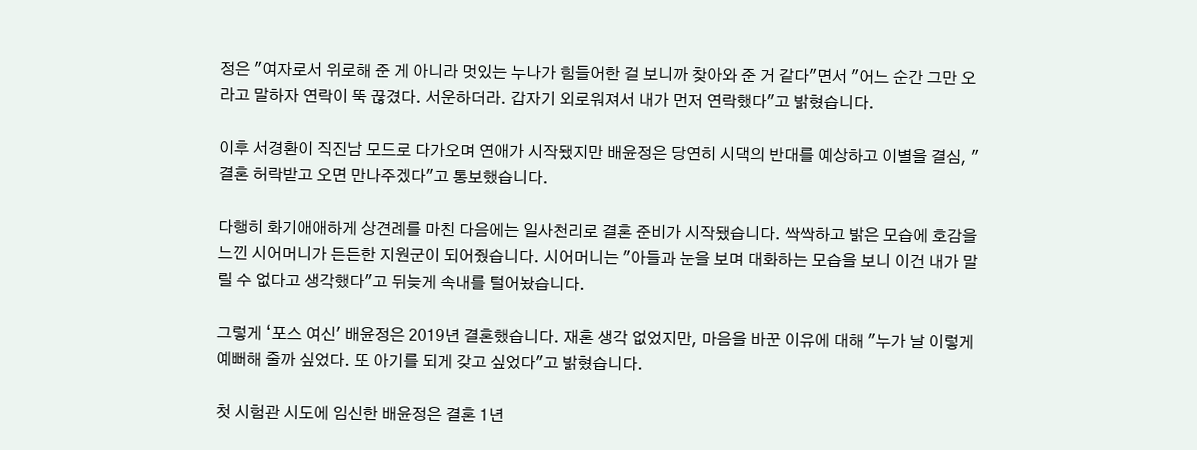정은 "여자로서 위로해 준 게 아니라 멋있는 누나가 힘들어한 걸 보니까 찾아와 준 거 같다"면서 "어느 순간 그만 오라고 말하자 연락이 뚝 끊겼다. 서운하더라. 갑자기 외로워져서 내가 먼저 연락했다"고 밝혔습니다.

이후 서경환이 직진남 모드로 다가오며 연애가 시작됐지만 배윤정은 당연히 시댁의 반대를 예상하고 이별을 결심, "결혼 허락받고 오면 만나주겠다"고 통보했습니다.

다행히 화기애애하게 상견례를 마친 다음에는 일사천리로 결혼 준비가 시작됐습니다. 싹싹하고 밝은 모습에 호감을 느낀 시어머니가 든든한 지원군이 되어줬습니다. 시어머니는 "아들과 눈을 보며 대화하는 모습을 보니 이건 내가 말릴 수 없다고 생각했다"고 뒤늦게 속내를 털어놨습니다.

그렇게 ‘포스 여신' 배윤정은 2019년 결혼했습니다. 재혼 생각 없었지만, 마음을 바꾼 이유에 대해 "누가 날 이렇게 예뻐해 줄까 싶었다. 또 아기를 되게 갖고 싶었다"고 밝혔습니다.

첫 시험관 시도에 임신한 배윤정은 결혼 1년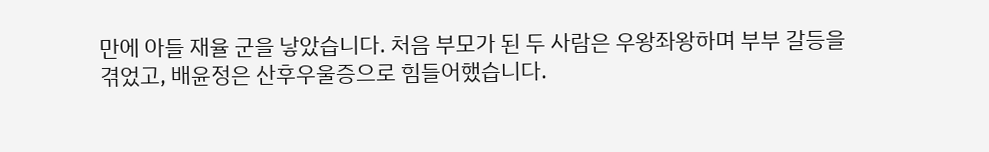만에 아들 재율 군을 낳았습니다. 처음 부모가 된 두 사람은 우왕좌왕하며 부부 갈등을 겪었고, 배윤정은 산후우울증으로 힘들어했습니다.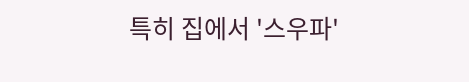특히 집에서 '스우파'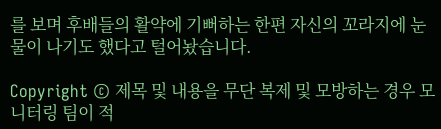를 보며 후배들의 활약에 기뻐하는 한편 자신의 꼬라지에 눈물이 나기도 했다고 털어놨습니다.

Copyright © 제목 및 내용을 무단 복제 및 모방하는 경우 모니터링 팀이 적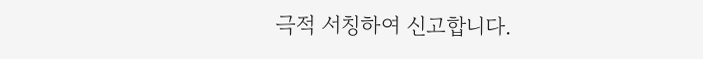극적 서칭하여 신고합니다.